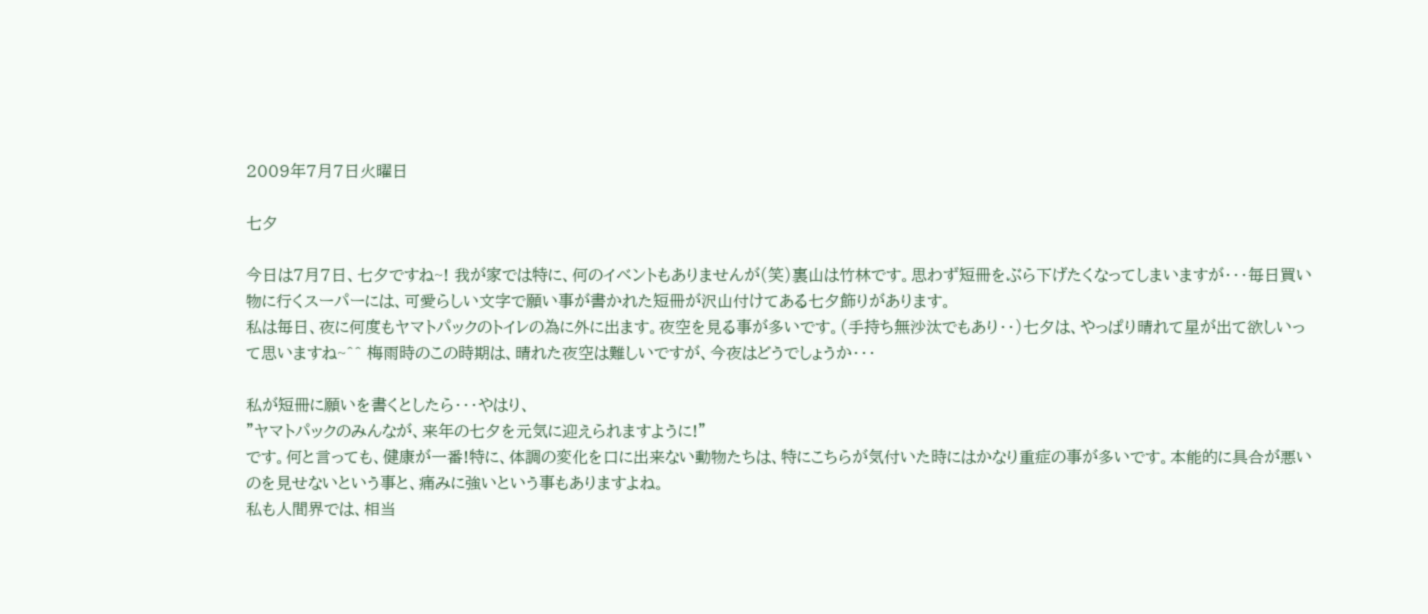2009年7月7日火曜日

七夕

今日は7月7日、七夕ですね~! 我が家では特に、何のイベントもありませんが(笑)裏山は竹林です。思わず短冊をぶら下げたくなってしまいますが・・・毎日買い物に行くスーパーには、可愛らしい文字で願い事が書かれた短冊が沢山付けてある七夕飾りがあります。
私は毎日、夜に何度もヤマトパックのトイレの為に外に出ます。夜空を見る事が多いです。(手持ち無沙汰でもあり・・)七夕は、やっぱり晴れて星が出て欲しいって思いますね~^^ 梅雨時のこの時期は、晴れた夜空は難しいですが、今夜はどうでしょうか・・・

私が短冊に願いを書くとしたら・・・やはり、
”ヤマトパックのみんなが、来年の七夕を元気に迎えられますように!”
です。何と言っても、健康が一番!特に、体調の変化を口に出来ない動物たちは、特にこちらが気付いた時にはかなり重症の事が多いです。本能的に具合が悪いのを見せないという事と、痛みに強いという事もありますよね。
私も人間界では、相当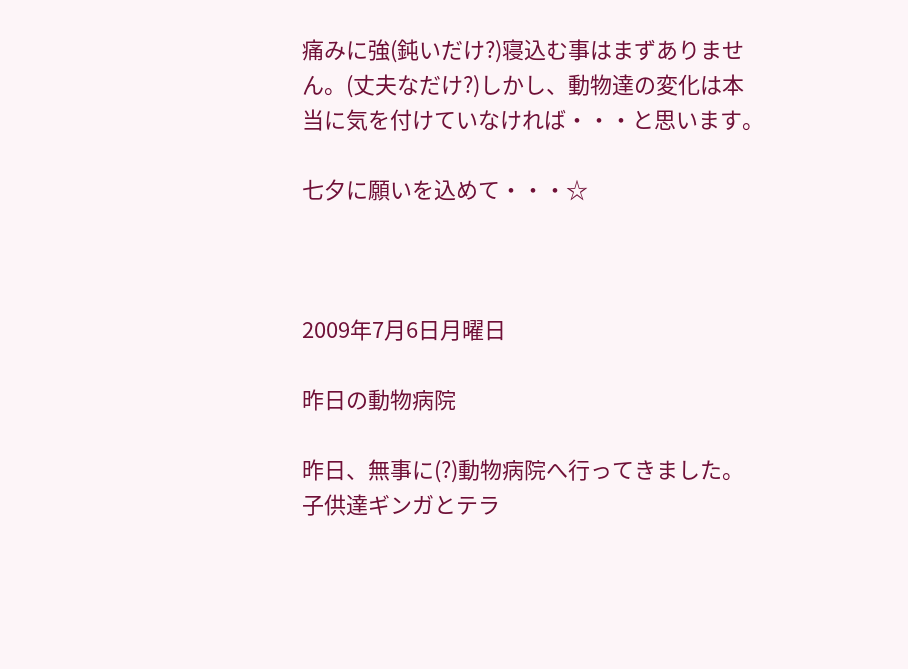痛みに強(鈍いだけ?)寝込む事はまずありません。(丈夫なだけ?)しかし、動物達の変化は本当に気を付けていなければ・・・と思います。

七夕に願いを込めて・・・☆



2009年7月6日月曜日

昨日の動物病院

昨日、無事に(?)動物病院へ行ってきました。子供達ギンガとテラ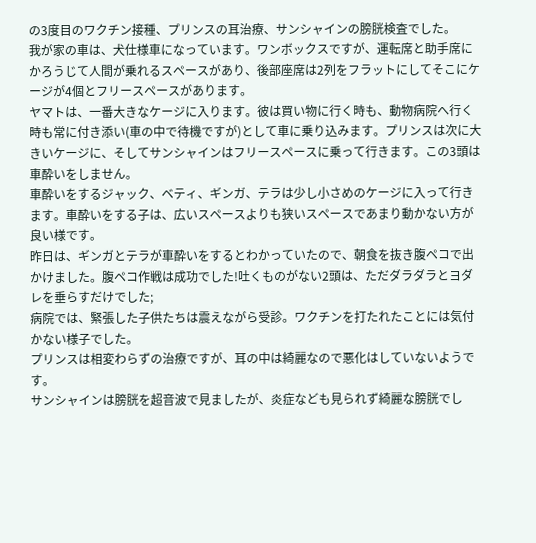の3度目のワクチン接種、プリンスの耳治療、サンシャインの膀胱検査でした。
我が家の車は、犬仕様車になっています。ワンボックスですが、運転席と助手席にかろうじて人間が乗れるスペースがあり、後部座席は2列をフラットにしてそこにケージが4個とフリースペースがあります。
ヤマトは、一番大きなケージに入ります。彼は買い物に行く時も、動物病院へ行く時も常に付き添い(車の中で待機ですが)として車に乗り込みます。プリンスは次に大きいケージに、そしてサンシャインはフリースペースに乗って行きます。この3頭は車酔いをしません。
車酔いをするジャック、ベティ、ギンガ、テラは少し小さめのケージに入って行きます。車酔いをする子は、広いスペースよりも狭いスペースであまり動かない方が良い様です。
昨日は、ギンガとテラが車酔いをするとわかっていたので、朝食を抜き腹ペコで出かけました。腹ペコ作戦は成功でした!吐くものがない2頭は、ただダラダラとヨダレを垂らすだけでした;
病院では、緊張した子供たちは震えながら受診。ワクチンを打たれたことには気付かない様子でした。
プリンスは相変わらずの治療ですが、耳の中は綺麗なので悪化はしていないようです。
サンシャインは膀胱を超音波で見ましたが、炎症なども見られず綺麗な膀胱でし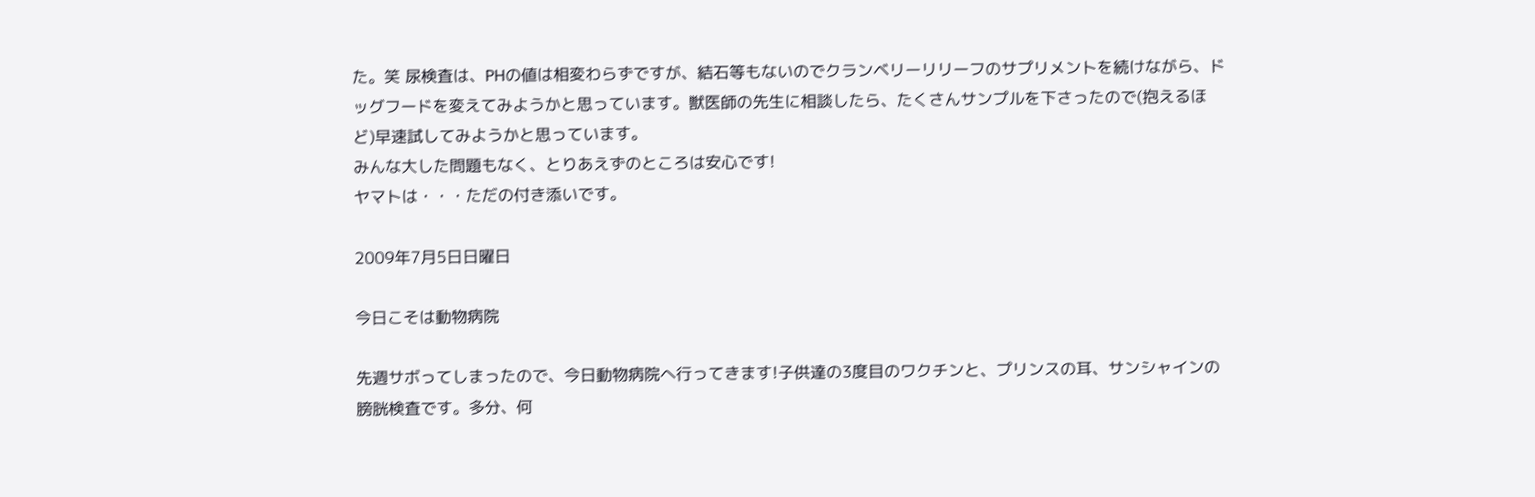た。笑 尿検査は、PHの値は相変わらずですが、結石等もないのでクランベリーリリーフのサプリメントを続けながら、ドッグフードを変えてみようかと思っています。獣医師の先生に相談したら、たくさんサンプルを下さったので(抱えるほど)早速試してみようかと思っています。
みんな大した問題もなく、とりあえずのところは安心です!
ヤマトは・・・ただの付き添いです。

2009年7月5日日曜日

今日こそは動物病院

先週サボってしまったので、今日動物病院へ行ってきます!子供達の3度目のワクチンと、プリンスの耳、サンシャインの膀胱検査です。多分、何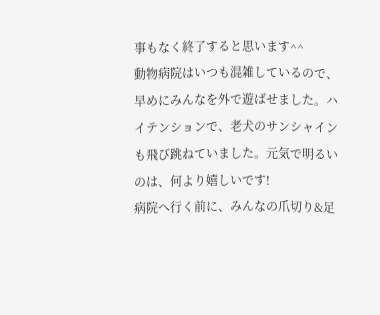事もなく終了すると思います^^
動物病院はいつも混雑しているので、早めにみんなを外で遊ばせました。ハイテンションで、老犬のサンシャインも飛び跳ねていました。元気で明るいのは、何より嬉しいです!
病院へ行く前に、みんなの爪切り&足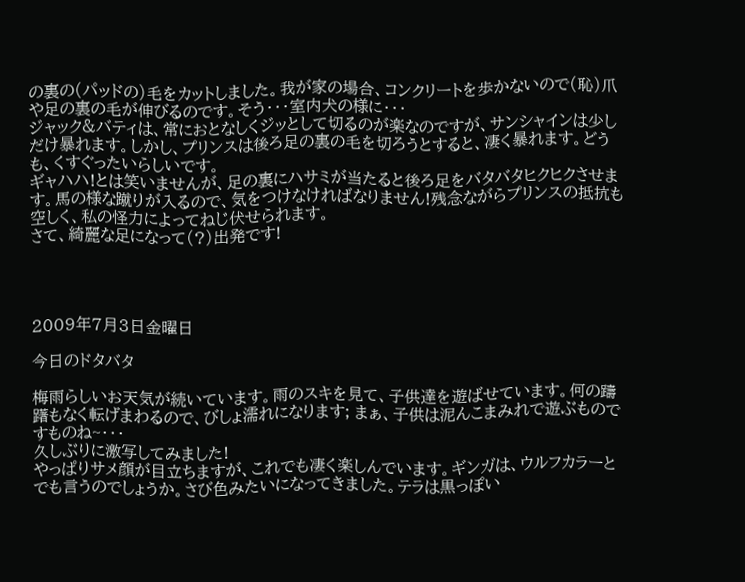の裏の(パッドの)毛をカットしました。我が家の場合、コンクリートを歩かないので(恥)爪や足の裏の毛が伸びるのです。そう・・・室内犬の様に・・・
ジャック&バティは、常におとなしくジッとして切るのが楽なのですが、サンシャインは少しだけ暴れます。しかし、プリンスは後ろ足の裏の毛を切ろうとすると、凄く暴れます。どうも、くすぐったいらしいです。
ギャハハ!とは笑いませんが、足の裏にハサミが当たると後ろ足をバタバタヒクヒクさせます。馬の様な蹴りが入るので、気をつけなければなりません!残念ながらプリンスの抵抗も空しく、私の怪力によってねじ伏せられます。
さて、綺麗な足になって(?)出発です!




2009年7月3日金曜日

今日のドタバタ

梅雨らしいお天気が続いています。雨のスキを見て、子供達を遊ばせています。何の躊躇もなく転げまわるので、びしょ濡れになります; まぁ、子供は泥んこまみれで遊ぶものですものね~・・・
久しぶりに激写してみました!
やっぱりサメ顔が目立ちますが、これでも凄く楽しんでいます。ギンガは、ウルフカラーとでも言うのでしょうか。さび色みたいになってきました。テラは黒っぽい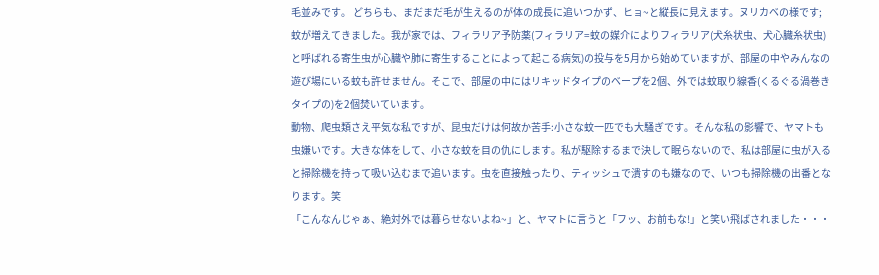毛並みです。 どちらも、まだまだ毛が生えるのが体の成長に追いつかず、ヒョ~と縦長に見えます。ヌリカベの様です;
蚊が増えてきました。我が家では、フィラリア予防薬(フィラリア=蚊の媒介によりフィラリア(犬糸状虫、犬心臓糸状虫)と呼ばれる寄生虫が心臓や肺に寄生することによって起こる病気)の投与を5月から始めていますが、部屋の中やみんなの遊び場にいる蚊も許せません。そこで、部屋の中にはリキッドタイプのベープを2個、外では蚊取り線香(くるぐる渦巻きタイプの)を2個焚いています。
動物、爬虫類さえ平気な私ですが、昆虫だけは何故か苦手:小さな蚊一匹でも大騒ぎです。そんな私の影響で、ヤマトも虫嫌いです。大きな体をして、小さな蚊を目の仇にします。私が駆除するまで決して眠らないので、私は部屋に虫が入ると掃除機を持って吸い込むまで追います。虫を直接触ったり、ティッシュで潰すのも嫌なので、いつも掃除機の出番となります。笑
「こんなんじゃぁ、絶対外では暮らせないよね~」と、ヤマトに言うと「フッ、お前もな!」と笑い飛ばされました・・・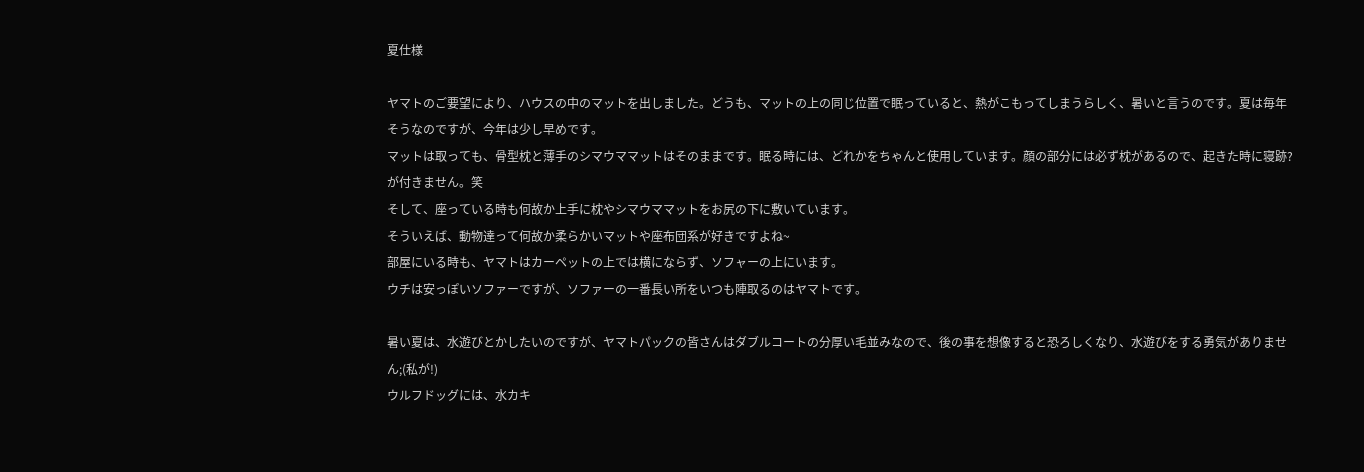夏仕様

ヤマトのご要望により、ハウスの中のマットを出しました。どうも、マットの上の同じ位置で眠っていると、熱がこもってしまうらしく、暑いと言うのです。夏は毎年そうなのですが、今年は少し早めです。
マットは取っても、骨型枕と薄手のシマウママットはそのままです。眠る時には、どれかをちゃんと使用しています。顔の部分には必ず枕があるので、起きた時に寝跡?が付きません。笑
そして、座っている時も何故か上手に枕やシマウママットをお尻の下に敷いています。
そういえば、動物達って何故か柔らかいマットや座布団系が好きですよね~
部屋にいる時も、ヤマトはカーペットの上では横にならず、ソフャーの上にいます。
ウチは安っぽいソファーですが、ソファーの一番長い所をいつも陣取るのはヤマトです。

暑い夏は、水遊びとかしたいのですが、ヤマトパックの皆さんはダブルコートの分厚い毛並みなので、後の事を想像すると恐ろしくなり、水遊びをする勇気がありません;(私が!)
ウルフドッグには、水カキ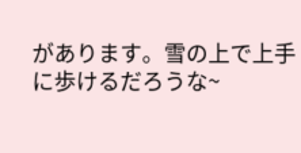があります。雪の上で上手に歩けるだろうな~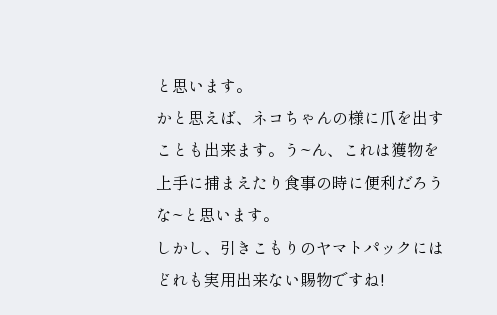と思います。
かと思えば、ネコちゃんの様に爪を出すことも出来ます。う~ん、これは獲物を上手に捕まえたり食事の時に便利だろうな~と思います。
しかし、引きこもりのヤマトパックにはどれも実用出来ない賜物ですね!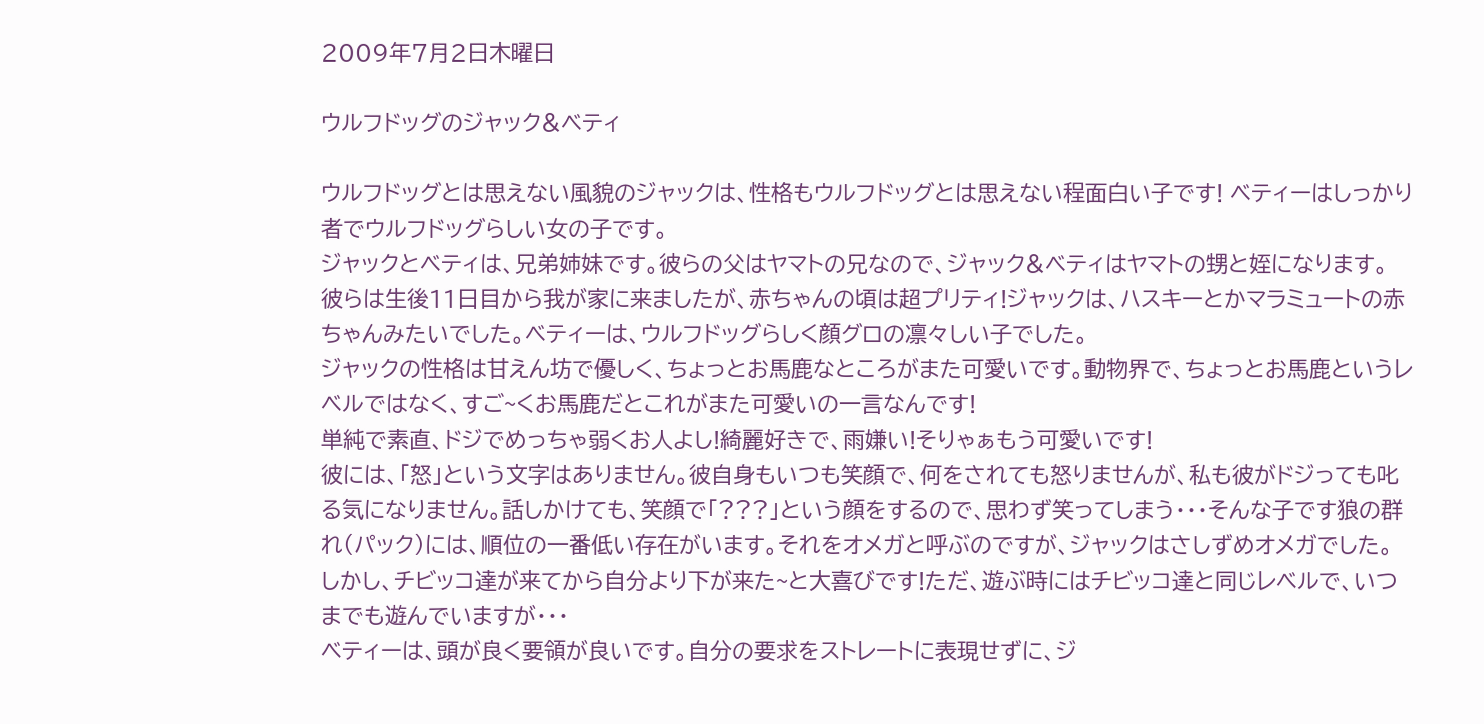2009年7月2日木曜日

ウルフドッグのジャック&ベティ

ウルフドッグとは思えない風貌のジャックは、性格もウルフドッグとは思えない程面白い子です! ベティーはしっかり者でウルフドッグらしい女の子です。
ジャックとベティは、兄弟姉妹です。彼らの父はヤマトの兄なので、ジャック&ベティはヤマトの甥と姪になります。
彼らは生後11日目から我が家に来ましたが、赤ちゃんの頃は超プリティ!ジャックは、ハスキーとかマラミュートの赤ちゃんみたいでした。ベティーは、ウルフドッグらしく顔グロの凛々しい子でした。
ジャックの性格は甘えん坊で優しく、ちょっとお馬鹿なところがまた可愛いです。動物界で、ちょっとお馬鹿というレベルではなく、すご~くお馬鹿だとこれがまた可愛いの一言なんです!
単純で素直、ドジでめっちゃ弱くお人よし!綺麗好きで、雨嫌い!そりゃぁもう可愛いです!
彼には、「怒」という文字はありません。彼自身もいつも笑顔で、何をされても怒りませんが、私も彼がドジっても叱る気になりません。話しかけても、笑顔で「???」という顔をするので、思わず笑ってしまう・・・そんな子です狼の群れ(パック)には、順位の一番低い存在がいます。それをオメガと呼ぶのですが、ジャックはさしずめオメガでした。
しかし、チビッコ達が来てから自分より下が来た~と大喜びです!ただ、遊ぶ時にはチビッコ達と同じレベルで、いつまでも遊んでいますが・・・
ベティーは、頭が良く要領が良いです。自分の要求をストレートに表現せずに、ジ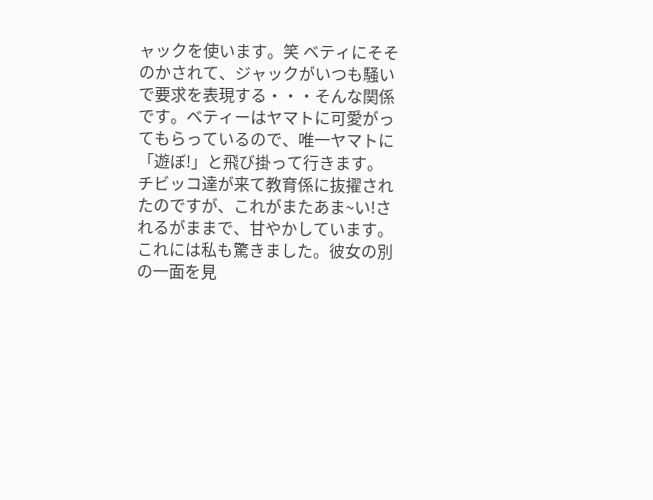ャックを使います。笑 ベティにそそのかされて、ジャックがいつも騒いで要求を表現する・・・そんな関係です。ベティーはヤマトに可愛がってもらっているので、唯一ヤマトに「遊ぼ!」と飛び掛って行きます。
チビッコ達が来て教育係に抜擢されたのですが、これがまたあま~い!されるがままで、甘やかしています。これには私も驚きました。彼女の別の一面を見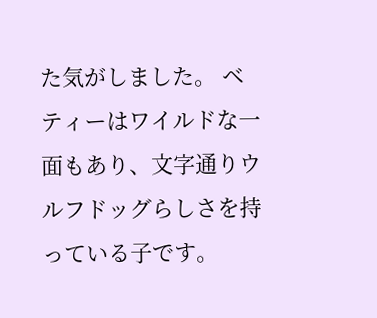た気がしました。 ベティーはワイルドな一面もあり、文字通りウルフドッグらしさを持っている子です。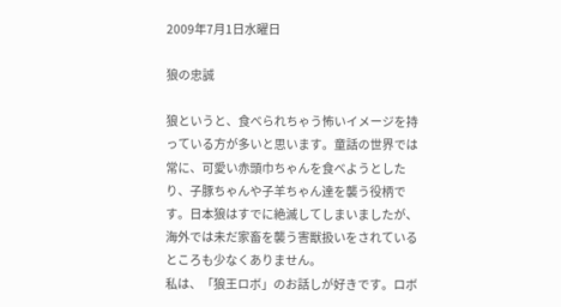2009年7月1日水曜日

狼の忠誠

狼というと、食べられちゃう怖いイメージを持っている方が多いと思います。童話の世界では常に、可愛い赤頭巾ちゃんを食べようとしたり、子豚ちゃんや子羊ちゃん達を襲う役柄です。日本狼はすでに絶滅してしまいましたが、海外では未だ家畜を襲う害獣扱いをされているところも少なくありません。
私は、「狼王ロボ」のお話しが好きです。ロボ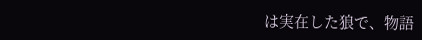は実在した狼で、物語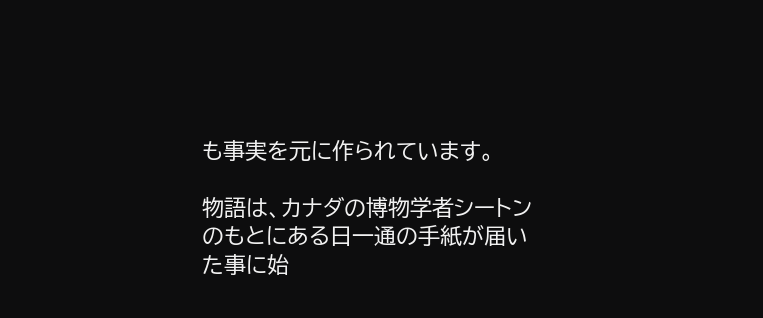も事実を元に作られています。

物語は、カナダの博物学者シートンのもとにある日一通の手紙が届いた事に始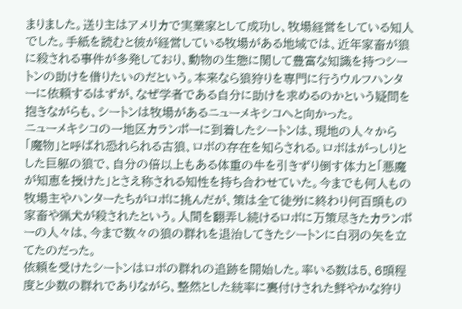まりました。送り主はアメリカで実業家として成功し、牧場経営をしている知人でした。手紙を読むと彼が経営している牧場がある地域では、近年家畜が狼に殺される事件が多発しており、動物の生態に関して豊富な知識を持つシートンの助けを借りたいのだという。本来なら狼狩りを専門に行うウルフハンターに依頼するはずが、なぜ学者である自分に助けを求めるのかという疑問を抱きながらも、シートンは牧場があるニューメキシコへと向かった。
ニューメキシコの一地区カランポーに到着したシートンは、現地の人々から「魔物」と呼ばれ恐れられる古狼、ロボの存在を知らされる。ロボはがっしりとした巨躯の狼で、自分の倍以上もある体重の牛を引きずり倒す体力と「悪魔が知恵を授けた」とさえ称される知性を持ち合わせていた。今までも何人もの牧場主やハンターたちがロボに挑んだが、策は全て徒労に終わり何百頭もの家畜や猟犬が殺されたという。人間を翻弄し続けるロボに万策尽きたカランポーの人々は、今まで数々の狼の群れを退治してきたシートンに白羽の矢を立てたのだった。
依頼を受けたシートンはロボの群れの追跡を開始した。率いる数は5、6頭程度と少数の群れでありながら、整然とした統率に裏付けされた鮮やかな狩り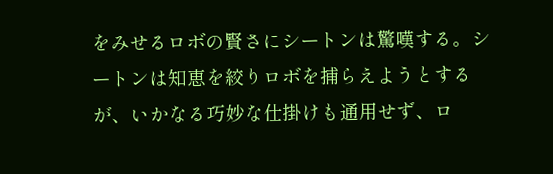をみせるロボの賢さにシートンは驚嘆する。シートンは知恵を絞りロボを捕らえようとするが、いかなる巧妙な仕掛けも通用せず、ロ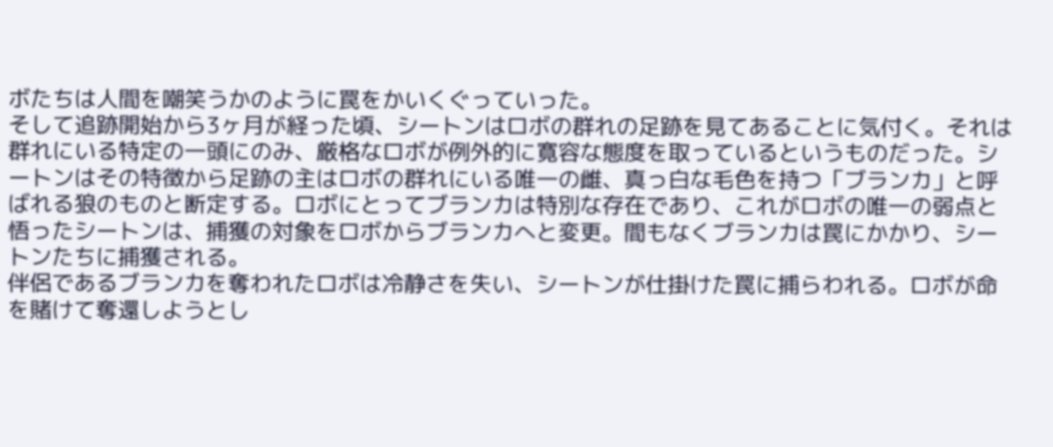ボたちは人間を嘲笑うかのように罠をかいくぐっていった。
そして追跡開始から3ヶ月が経った頃、シートンはロボの群れの足跡を見てあることに気付く。それは群れにいる特定の一頭にのみ、厳格なロボが例外的に寛容な態度を取っているというものだった。シートンはその特徴から足跡の主はロボの群れにいる唯一の雌、真っ白な毛色を持つ「ブランカ」と呼ばれる狼のものと断定する。ロボにとってブランカは特別な存在であり、これがロボの唯一の弱点と悟ったシートンは、捕獲の対象をロボからブランカへと変更。間もなくブランカは罠にかかり、シートンたちに捕獲される。
伴侶であるブランカを奪われたロボは冷静さを失い、シートンが仕掛けた罠に捕らわれる。ロボが命を賭けて奪還しようとし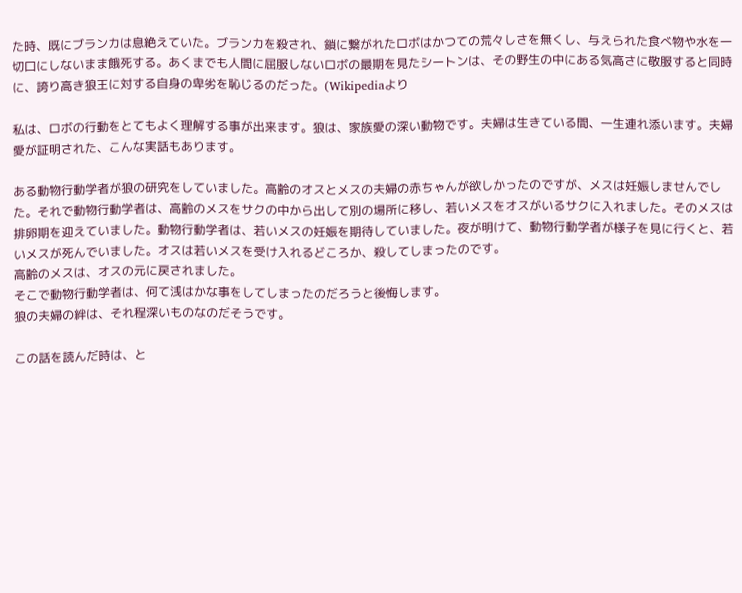た時、既にブランカは息絶えていた。ブランカを殺され、鎖に繋がれたロボはかつての荒々しさを無くし、与えられた食べ物や水を一切口にしないまま餓死する。あくまでも人間に屈服しないロボの最期を見たシートンは、その野生の中にある気高さに敬服すると同時に、誇り高き狼王に対する自身の卑劣を恥じるのだった。(Wikipediaより

私は、ロボの行動をとてもよく理解する事が出来ます。狼は、家族愛の深い動物です。夫婦は生きている間、一生連れ添います。夫婦愛が証明された、こんな実話もあります。

ある動物行動学者が狼の研究をしていました。高齢のオスとメスの夫婦の赤ちゃんが欲しかったのですが、メスは妊娠しませんでした。それで動物行動学者は、高齢のメスをサクの中から出して別の場所に移し、若いメスをオスがいるサクに入れました。そのメスは排卵期を迎えていました。動物行動学者は、若いメスの妊娠を期待していました。夜が明けて、動物行動学者が様子を見に行くと、若いメスが死んでいました。オスは若いメスを受け入れるどころか、殺してしまったのです。
高齢のメスは、オスの元に戻されました。
そこで動物行動学者は、何て浅はかな事をしてしまったのだろうと後悔します。
狼の夫婦の絆は、それ程深いものなのだそうです。

この話を読んだ時は、と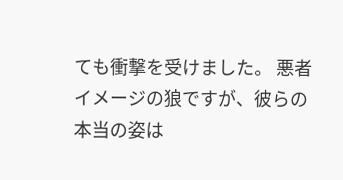ても衝撃を受けました。 悪者イメージの狼ですが、彼らの本当の姿は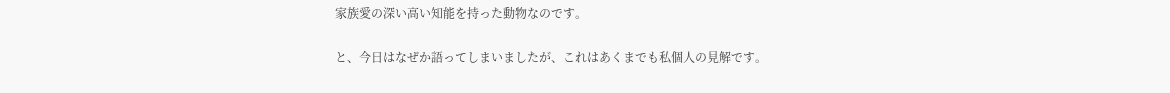家族愛の深い高い知能を持った動物なのです。

と、今日はなぜか語ってしまいましたが、これはあくまでも私個人の見解です。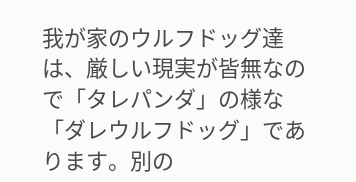我が家のウルフドッグ達は、厳しい現実が皆無なので「タレパンダ」の様な「ダレウルフドッグ」であります。別の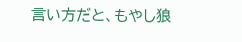言い方だと、もやし狼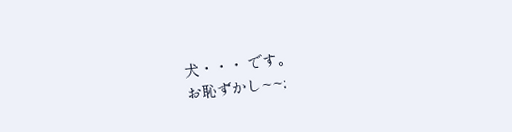犬・・・ です。
お恥ずかし~~;